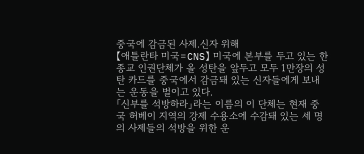중국에 감금된 사제.신자 위해
【애틀란타 미국=CNS】 미국에 본부를 두고 있는 한 종교 인권단체가 올 성탄을 앞두고 모두 1만장의 성탄 카드를 중국에서 감금돼 있는 신자들에게 보내는 운동을 벌이고 있다.
「신부를 석방하라」라는 이름의 이 단체는 현재 중국 허베이 지역의 강제 수용소에 수감돼 있는 세 명의 사제들의 석방을 위한 운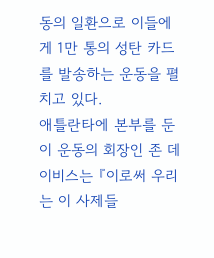동의 일환으로 이들에게 1만 통의 성탄 카드를 발송하는 운동을 펼치고 있다.
애틀란타에 본부를 둔 이 운동의 회장인 존 데이비스는 『이로써 우리는 이 사제들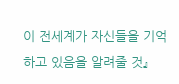이 전세계가 자신들을 기억하고 있음을 알려줄 것』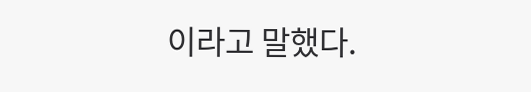이라고 말했다.